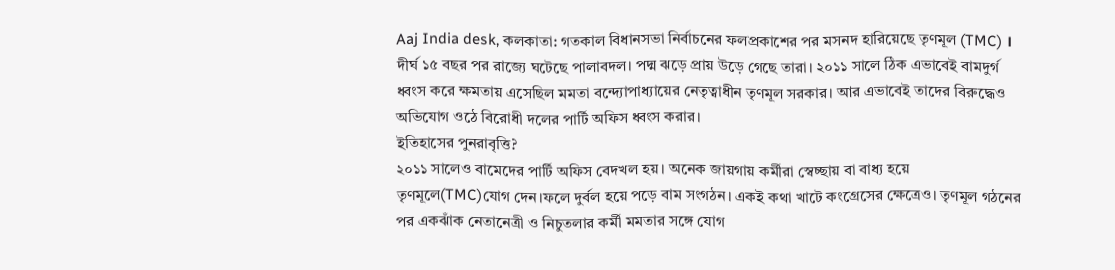Aaj India desk, কলকাতা: গতকাল বিধানসভা নির্বাচনের ফলপ্রকাশের পর মসনদ হারিয়েছে তৃণমূল (TMC) । দীর্ঘ ১৫ বছর পর রাজ্যে ঘটেছে পালাবদল। পদ্ম ঝড়ে প্রায় উড়ে গেছে তারা। ২০১১ সালে ঠিক এভাবেই বামদুর্গ ধ্বংস করে ক্ষমতায় এসেছিল মমতা বন্দ্যোপাধ্যায়ের নেতৃত্বাধীন তৃণমূল সরকার। আর এভাবেই তাদের বিরুদ্ধেও অভিযোগ ওঠে বিরোধী দলের পার্টি অফিস ধ্বংস করার।
ইতিহাসের পুনরাবৃত্তি?
২০১১ সালেও বামেদের পার্টি অফিস বেদখল হয়। অনেক জায়গায় কর্মীরা স্বেচ্ছায় বা বাধ্য হয়ে তৃণমূলে(TMC)যোগ দেন।ফলে দুর্বল হয়ে পড়ে বাম সংগঠন। একই কথা খাটে কংগ্রেসের ক্ষেত্রেও। তৃণমূল গঠনের পর একঝাঁক নেতানেত্রী ও নিচুতলার কর্মী মমতার সঙ্গে যোগ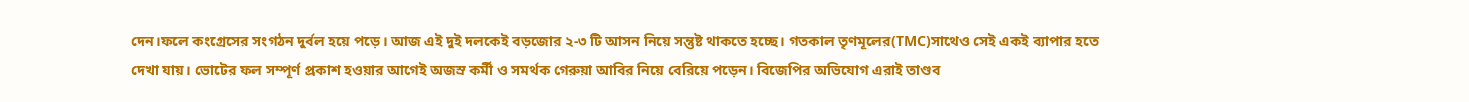দেন।ফলে কংগ্রেসের সংগঠন দুর্বল হয়ে পড়ে। আজ এই দুই দলকেই বড়জোর ২-৩ টি আসন নিয়ে সন্তুষ্ট থাকতে হচ্ছে। গতকাল তৃণমূলের(TMC)সাথেও সেই একই ব্যাপার হতে দেখা যায়। ভোটের ফল সম্পূর্ণ প্রকাশ হওয়ার আগেই অজস্র কর্মী ও সমর্থক গেরুয়া আবির নিয়ে বেরিয়ে পড়েন। বিজেপির অভিযোগ এরাই তাণ্ডব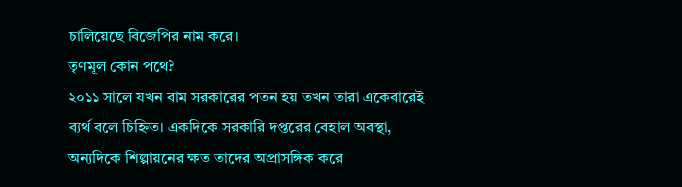চালিয়েছে বিজেপির নাম করে।
তৃণমূল কোন পথে?
২০১১ সালে যখন বাম সরকারের পতন হয় তখন তারা একেবারেই ব্যর্থ বলে চিহ্নিত। একদিকে সরকারি দপ্তরের বেহাল অবস্থা, অন্যদিকে শিল্পায়নের ক্ষত তাদের অপ্রাসঙ্গিক করে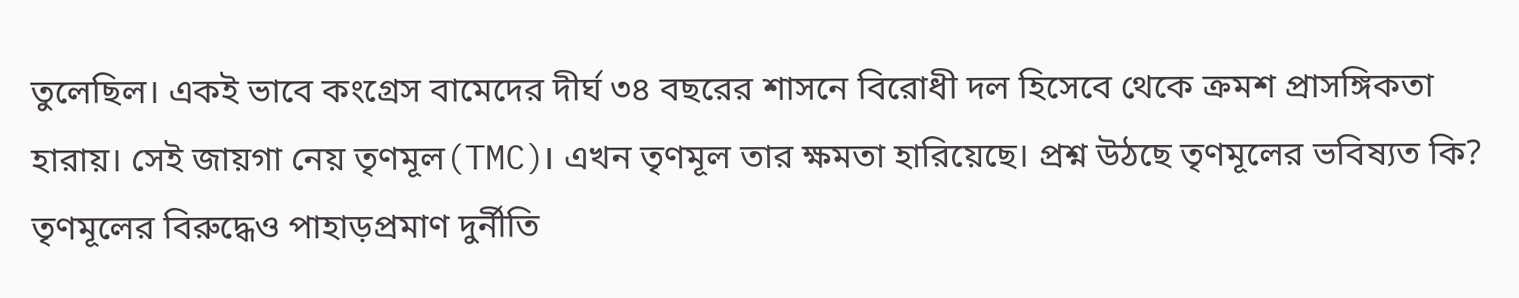তুলেছিল। একই ভাবে কংগ্রেস বামেদের দীর্ঘ ৩৪ বছরের শাসনে বিরোধী দল হিসেবে থেকে ক্রমশ প্রাসঙ্গিকতা হারায়। সেই জায়গা নেয় তৃণমূল(TMC)। এখন তৃণমূল তার ক্ষমতা হারিয়েছে। প্রশ্ন উঠছে তৃণমূলের ভবিষ্যত কি? তৃণমূলের বিরুদ্ধেও পাহাড়প্রমাণ দুর্নীতি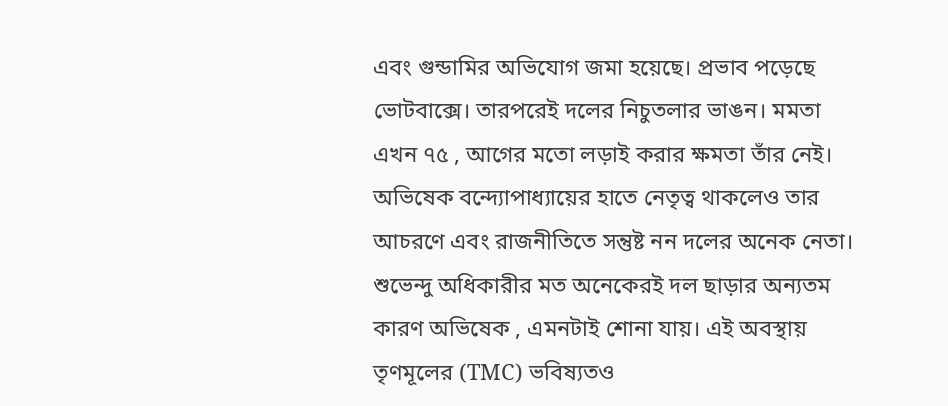এবং গুন্ডামির অভিযোগ জমা হয়েছে। প্রভাব পড়েছে ভোটবাক্সে। তারপরেই দলের নিচুতলার ভাঙন। মমতা এখন ৭৫ , আগের মতো লড়াই করার ক্ষমতা তাঁর নেই। অভিষেক বন্দ্যোপাধ্যায়ের হাতে নেতৃত্ব থাকলেও তার আচরণে এবং রাজনীতিতে সন্তুষ্ট নন দলের অনেক নেতা। শুভেন্দু অধিকারীর মত অনেকেরই দল ছাড়ার অন্যতম কারণ অভিষেক , এমনটাই শোনা যায়। এই অবস্থায় তৃণমূলের (TMC) ভবিষ্যতও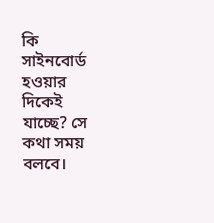কি সাইনবোর্ড হওয়ার দিকেই যাচ্ছে? সে কথা সময় বলবে।